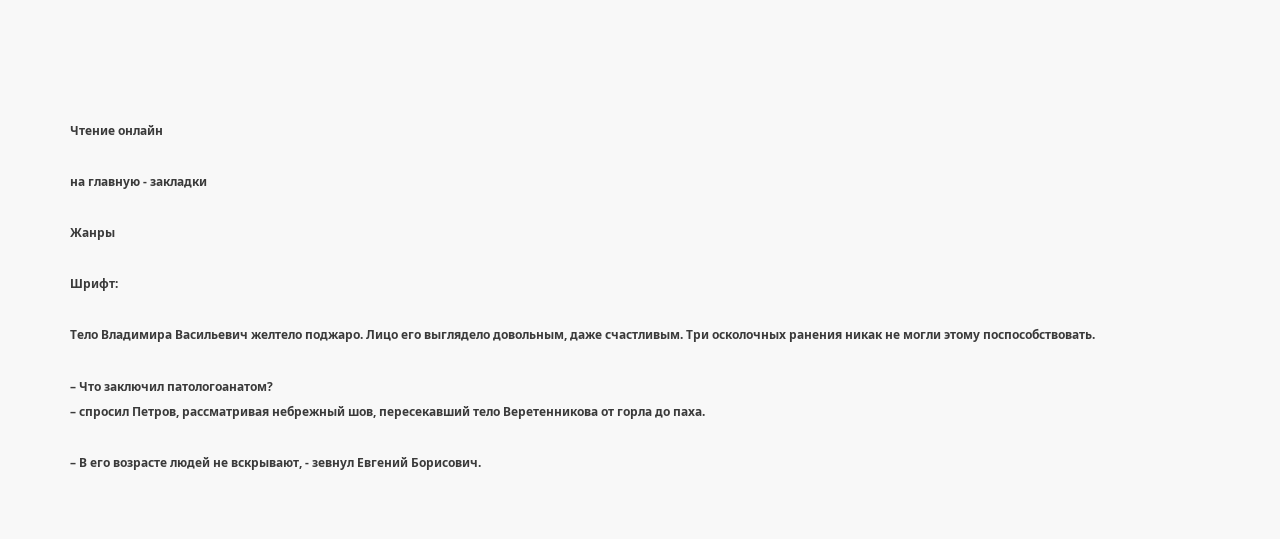Чтение онлайн

на главную - закладки

Жанры

Шрифт:

Тело Владимира Васильевич желтело поджаро. Лицо его выглядело довольным, даже счастливым. Три осколочных ранения никак не могли этому поспособствовать.

– Что заключил патологоанатом?
– спросил Петров, рассматривая небрежный шов, пересекавший тело Веретенникова от горла до паха.

– В его возрасте людей не вскрывают, - зевнул Евгений Борисович.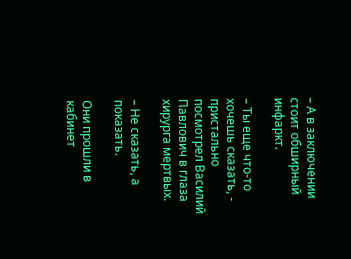– А в заключении стоит обширный инфаркт.

– Ты еще что-то хочешь сказать, - пристально посмотрел Василий Павлович в глаза хирурга мертвых.

– Не сказать, а показать.

Они прошли в кабинет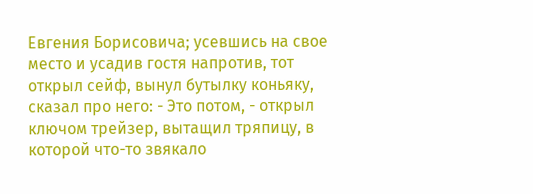Евгения Борисовича; усевшись на свое место и усадив гостя напротив, тот открыл сейф, вынул бутылку коньяку, сказал про него: - Это потом, - открыл ключом трейзер, вытащил тряпицу, в которой что-то звякало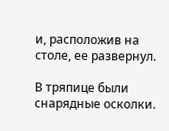и, расположив на столе, ее развернул.

В тряпице были снарядные осколки.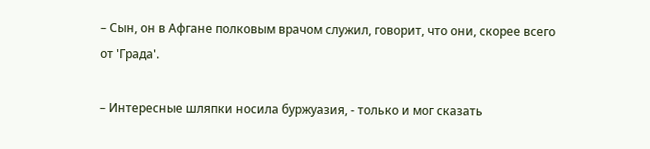– Сын, он в Афгане полковым врачом служил, говорит, что они, скорее всего от 'Града'.

– Интересные шляпки носила буржуазия, - только и мог сказать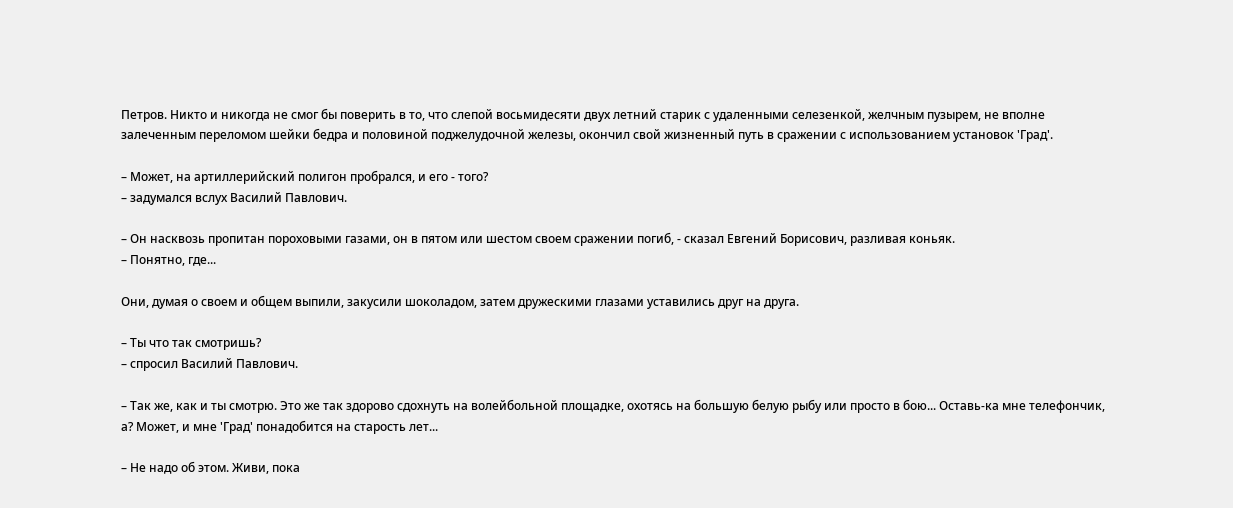Петров. Никто и никогда не смог бы поверить в то, что слепой восьмидесяти двух летний старик с удаленными селезенкой, желчным пузырем, не вполне залеченным переломом шейки бедра и половиной поджелудочной железы, окончил свой жизненный путь в сражении с использованием установок 'Град'.

– Может, на артиллерийский полигон пробрался, и его - того?
– задумался вслух Василий Павлович.

– Он насквозь пропитан пороховыми газами, он в пятом или шестом своем сражении погиб, - сказал Евгений Борисович, разливая коньяк.
– Понятно, где...

Они, думая о своем и общем выпили, закусили шоколадом, затем дружескими глазами уставились друг на друга.

– Ты что так смотришь?
– спросил Василий Павлович.

– Так же, как и ты смотрю. Это же так здорово сдохнуть на волейбольной площадке, охотясь на большую белую рыбу или просто в бою... Оставь-ка мне телефончик, а? Может, и мне 'Град' понадобится на старость лет...

– Не надо об этом. Живи, пока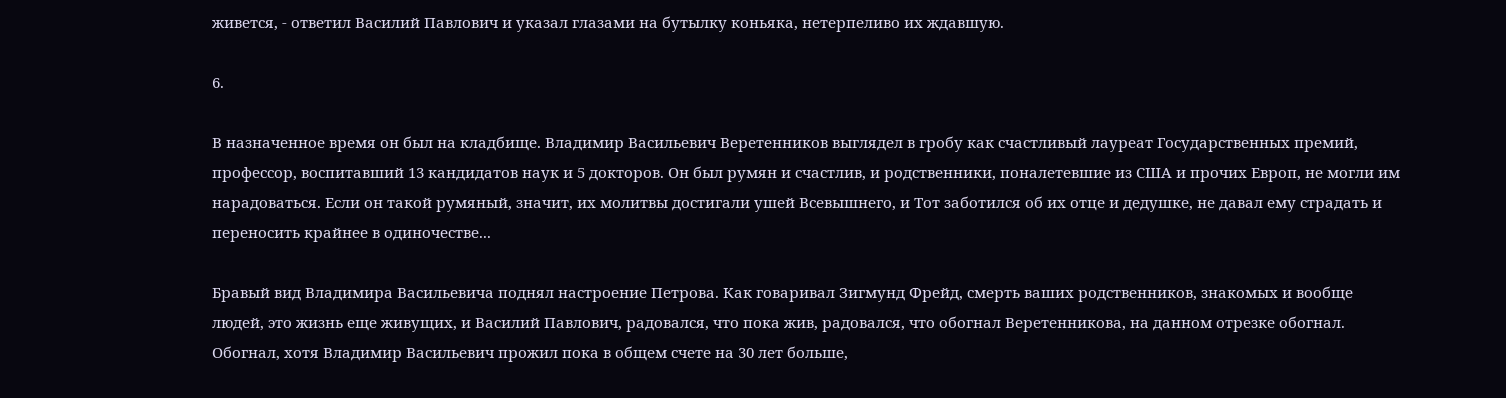живется, - ответил Василий Павлович и указал глазами на бутылку коньяка, нетерпеливо их ждавшую.

6.

В назначенное время он был на кладбище. Владимир Васильевич Веретенников выглядел в гробу как счастливый лауреат Государственных премий, профессор, воспитавший 13 кандидатов наук и 5 докторов. Он был румян и счастлив, и родственники, поналетевшие из США и прочих Европ, не могли им нарадоваться. Если он такой румяный, значит, их молитвы достигали ушей Всевышнего, и Тот заботился об их отце и дедушке, не давал ему страдать и переносить крайнее в одиночестве...

Бравый вид Владимира Васильевича поднял настроение Петрова. Как говаривал Зигмунд Фрейд, смерть ваших родственников, знакомых и вообще людей, это жизнь еще живущих, и Василий Павлович, радовался, что пока жив, радовался, что обогнал Веретенникова, на данном отрезке обогнал. Обогнал, хотя Владимир Васильевич прожил пока в общем счете на 30 лет больше,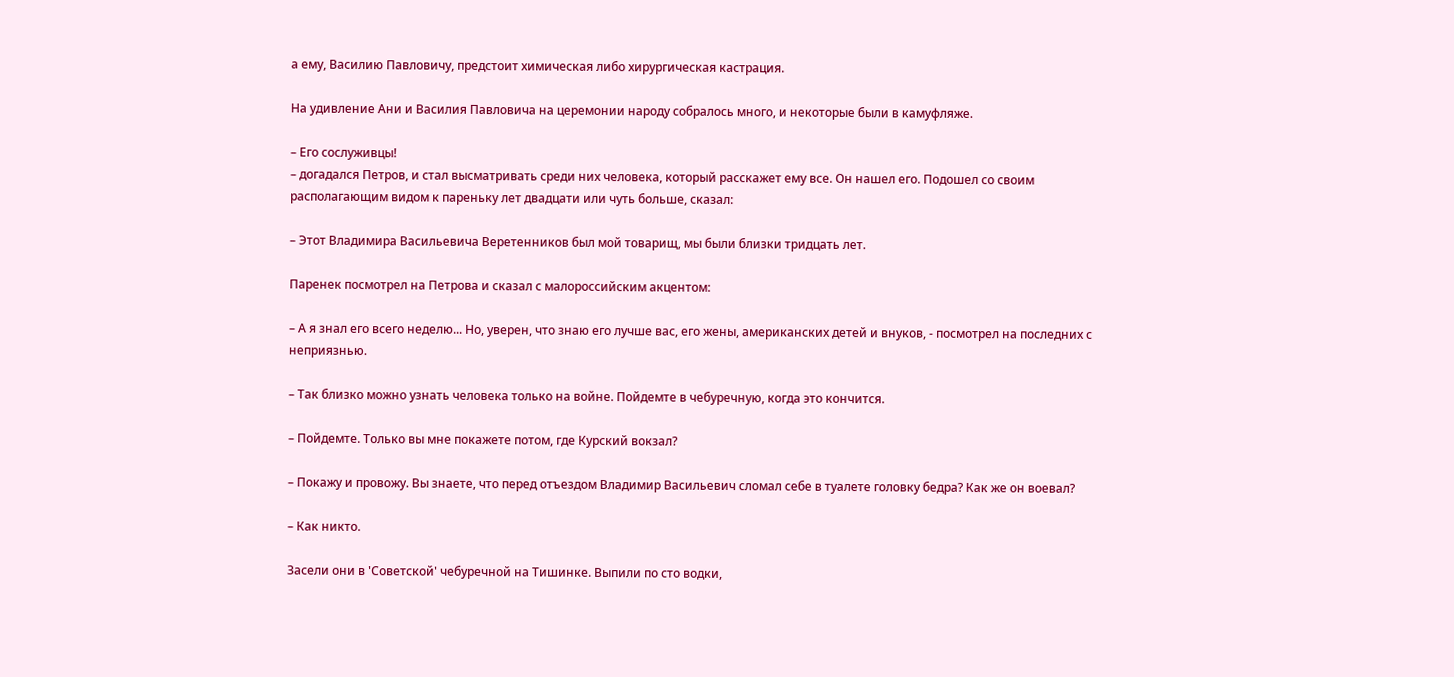а ему, Василию Павловичу, предстоит химическая либо хирургическая кастрация.

На удивление Ани и Василия Павловича на церемонии народу собралось много, и некоторые были в камуфляже.

– Его сослуживцы!
– догадался Петров, и стал высматривать среди них человека, который расскажет ему все. Он нашел его. Подошел со своим располагающим видом к пареньку лет двадцати или чуть больше, сказал:

– Этот Владимира Васильевича Веретенников был мой товарищ, мы были близки тридцать лет.

Паренек посмотрел на Петрова и сказал с малороссийским акцентом:

– А я знал его всего неделю... Но, уверен, что знаю его лучше вас, его жены, американских детей и внуков, - посмотрел на последних с неприязнью.

– Так близко можно узнать человека только на войне. Пойдемте в чебуречную, когда это кончится.

– Пойдемте. Только вы мне покажете потом, где Курский вокзал?

– Покажу и провожу. Вы знаете, что перед отъездом Владимир Васильевич сломал себе в туалете головку бедра? Как же он воевал?

– Как никто.

Засели они в 'Советской' чебуречной на Тишинке. Выпили по сто водки,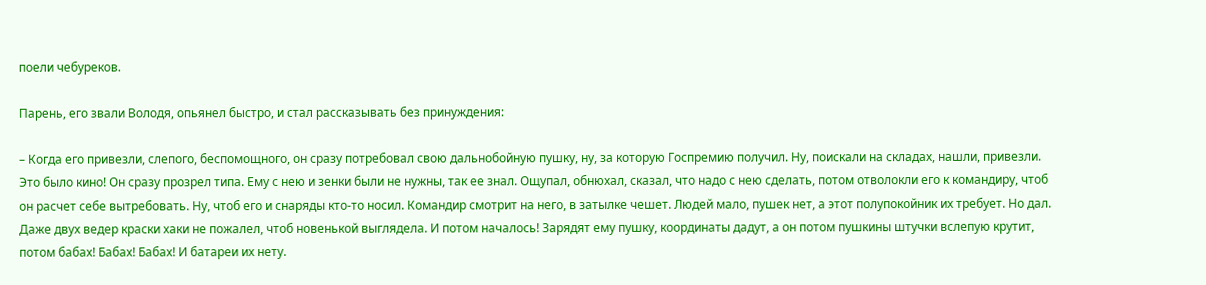поели чебуреков.

Парень, его звали Володя, опьянел быстро, и стал рассказывать без принуждения:

– Когда его привезли, слепого, беспомощного, он сразу потребовал свою дальнобойную пушку, ну, за которую Госпремию получил. Ну, поискали на складах, нашли, привезли. Это было кино! Он сразу прозрел типа. Ему с нею и зенки были не нужны, так ее знал. Ощупал, обнюхал, сказал, что надо с нею сделать, потом отволокли его к командиру, чтоб он расчет себе вытребовать. Ну, чтоб его и снаряды кто-то носил. Командир смотрит на него, в затылке чешет. Людей мало, пушек нет, а этот полупокойник их требует. Но дал. Даже двух ведер краски хаки не пожалел, чтоб новенькой выглядела. И потом началось! Зарядят ему пушку, координаты дадут, а он потом пушкины штучки вслепую крутит, потом бабах! Бабах! Бабах! И батареи их нету.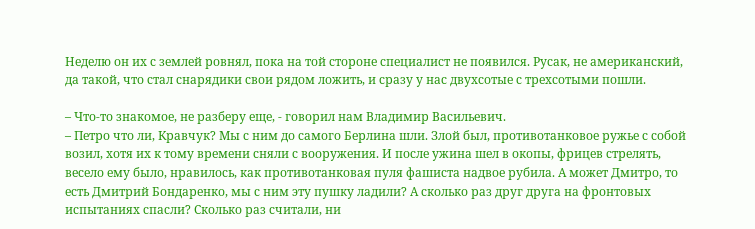Неделю он их с землей ровнял, пока на той стороне специалист не появился. Русак, не американский, да такой, что стал снарядики свои рядом ложить, и сразу у нас двухсотые с трехсотыми пошли.

– Что-то знакомое, не разберу еще, - говорил нам Владимир Васильевич.
– Петро что ли, Кравчук? Мы с ним до самого Берлина шли. Злой был, противотанковое ружье с собой возил, хотя их к тому времени сняли с вооружения. И после ужина шел в окопы, фрицев стрелять, весело ему было, нравилось, как противотанковая пуля фашиста надвое рубила. А может Дмитро, то есть Дмитрий Бондаренко, мы с ним эту пушку ладили? А сколько раз друг друга на фронтовых испытаниях спасли? Сколько раз считали, ни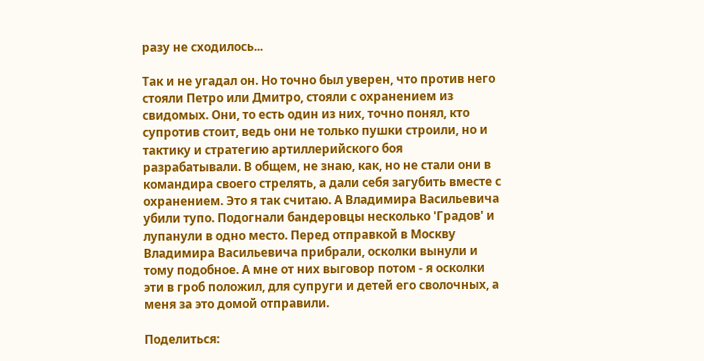разу не сходилось...

Так и не угадал он. Но точно был уверен, что против него стояли Петро или Дмитро, стояли с охранением из свидомых. Они, то есть один из них, точно понял, кто супротив стоит, ведь они не только пушки строили, но и тактику и стратегию артиллерийского боя разрабатывали. В общем, не знаю, как, но не стали они в командира своего стрелять, а дали себя загубить вместе с охранением. Это я так считаю. А Владимира Васильевича убили тупо. Подогнали бандеровцы несколько 'Градов' и лупанули в одно место. Перед отправкой в Москву Владимира Васильевича прибрали, осколки вынули и тому подобное. А мне от них выговор потом - я осколки эти в гроб положил, для супруги и детей его сволочных, а меня за это домой отправили.

Поделиться: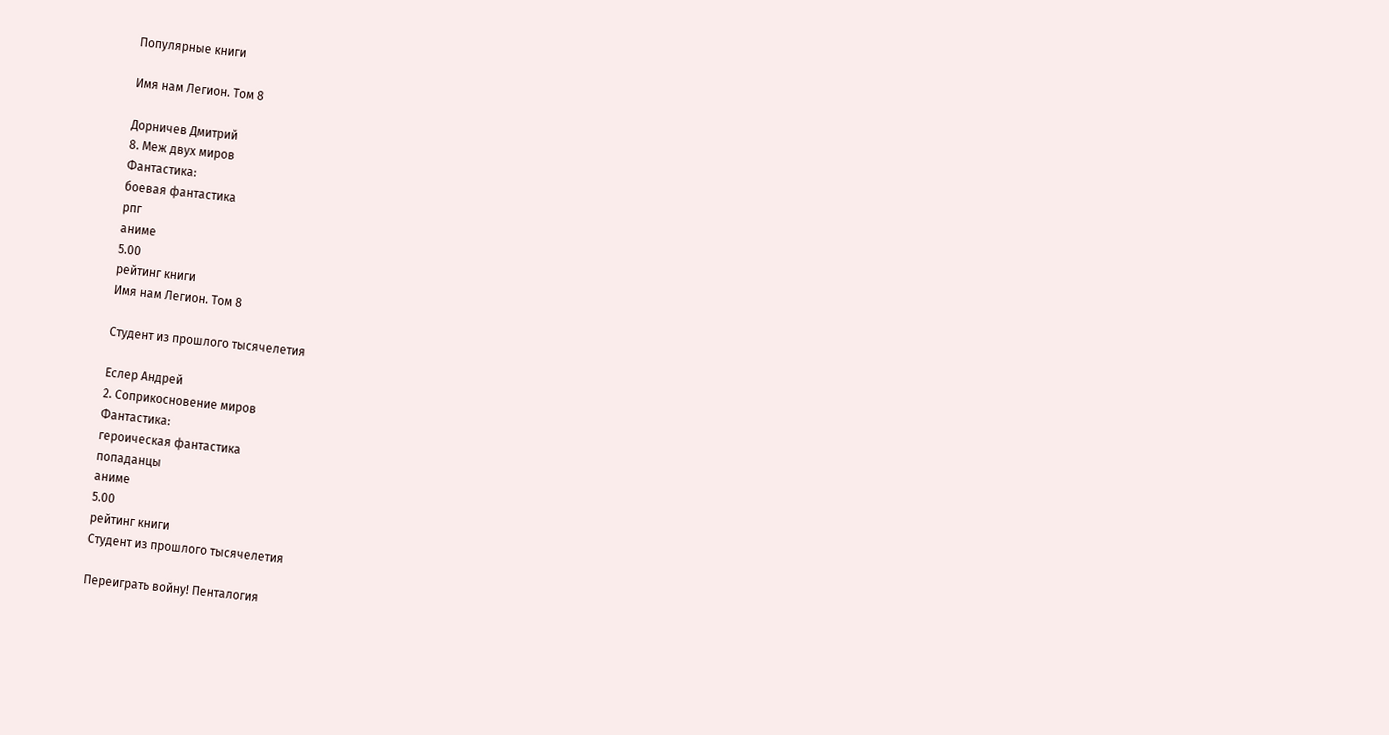Популярные книги

Имя нам Легион. Том 8

Дорничев Дмитрий
8. Меж двух миров
Фантастика:
боевая фантастика
рпг
аниме
5.00
рейтинг книги
Имя нам Легион. Том 8

Студент из прошлого тысячелетия

Еслер Андрей
2. Соприкосновение миров
Фантастика:
героическая фантастика
попаданцы
аниме
5.00
рейтинг книги
Студент из прошлого тысячелетия

Переиграть войну! Пенталогия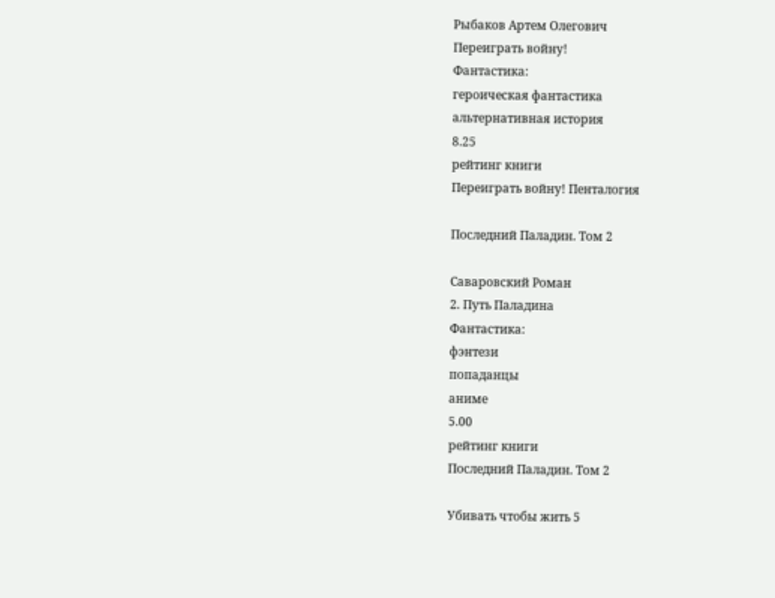Рыбаков Артем Олегович
Переиграть войну!
Фантастика:
героическая фантастика
альтернативная история
8.25
рейтинг книги
Переиграть войну! Пенталогия

Последний Паладин. Том 2

Саваровский Роман
2. Путь Паладина
Фантастика:
фэнтези
попаданцы
аниме
5.00
рейтинг книги
Последний Паладин. Том 2

Убивать чтобы жить 5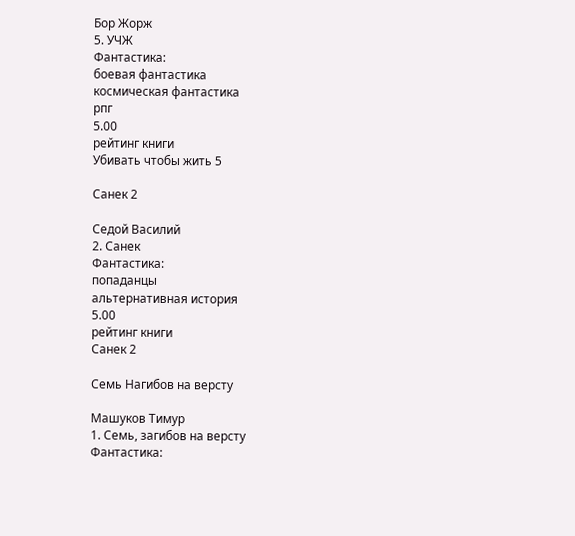Бор Жорж
5. УЧЖ
Фантастика:
боевая фантастика
космическая фантастика
рпг
5.00
рейтинг книги
Убивать чтобы жить 5

Санек 2

Седой Василий
2. Санек
Фантастика:
попаданцы
альтернативная история
5.00
рейтинг книги
Санек 2

Семь Нагибов на версту

Машуков Тимур
1. Семь, загибов на версту
Фантастика: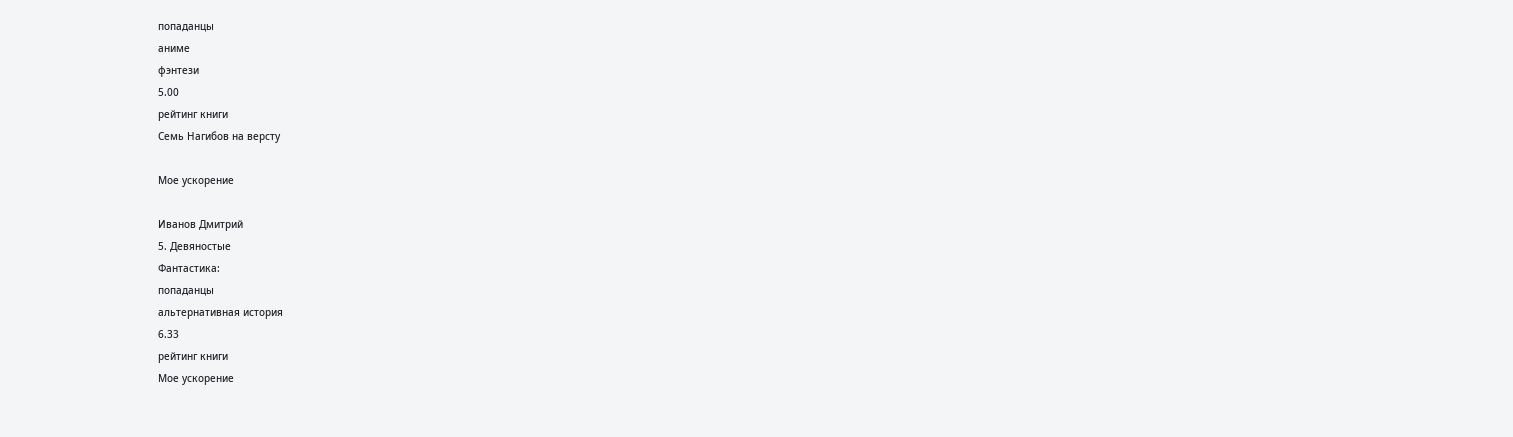попаданцы
аниме
фэнтези
5.00
рейтинг книги
Семь Нагибов на версту

Мое ускорение

Иванов Дмитрий
5. Девяностые
Фантастика:
попаданцы
альтернативная история
6.33
рейтинг книги
Мое ускорение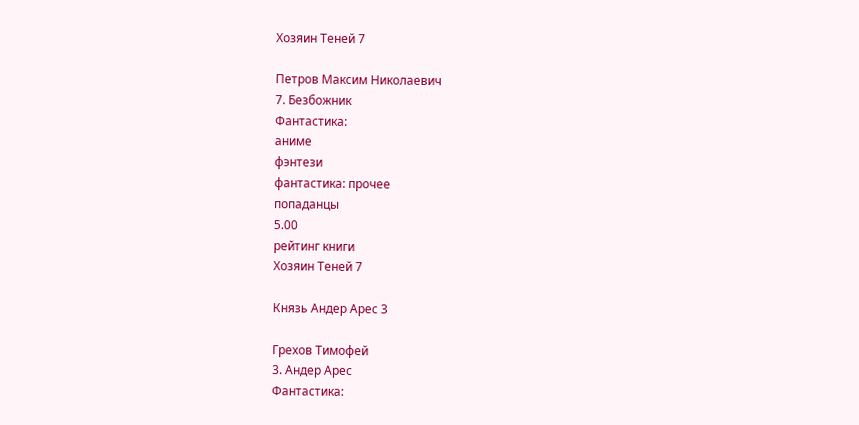Хозяин Теней 7

Петров Максим Николаевич
7. Безбожник
Фантастика:
аниме
фэнтези
фантастика: прочее
попаданцы
5.00
рейтинг книги
Хозяин Теней 7

Князь Андер Арес 3

Грехов Тимофей
3. Андер Арес
Фантастика: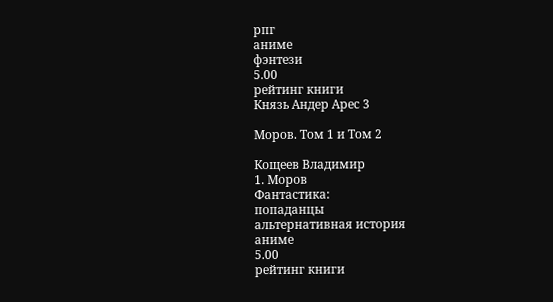рпг
аниме
фэнтези
5.00
рейтинг книги
Князь Андер Арес 3

Моров. Том 1 и Том 2

Кощеев Владимир
1. Моров
Фантастика:
попаданцы
альтернативная история
аниме
5.00
рейтинг книги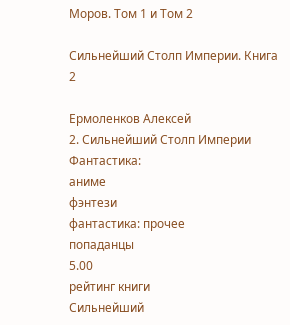Моров. Том 1 и Том 2

Сильнейший Столп Империи. Книга 2

Ермоленков Алексей
2. Сильнейший Столп Империи
Фантастика:
аниме
фэнтези
фантастика: прочее
попаданцы
5.00
рейтинг книги
Сильнейший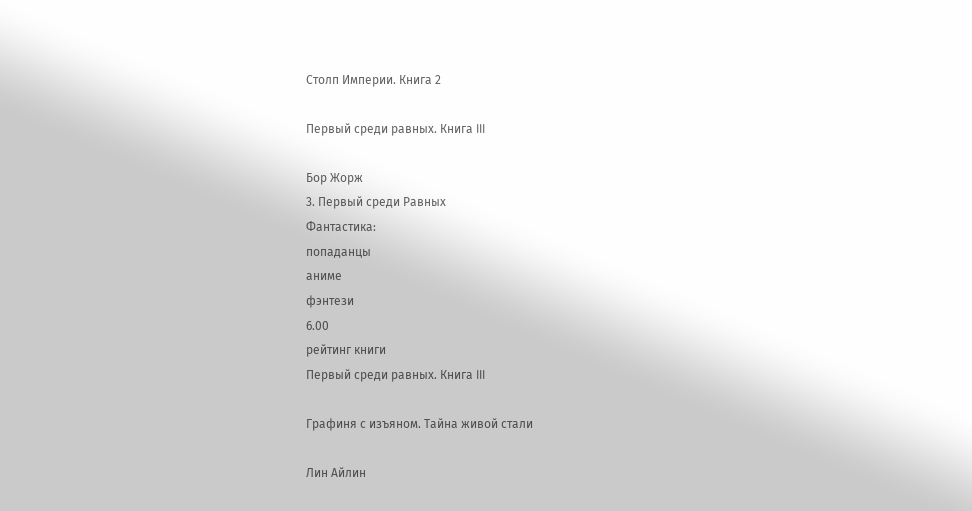Столп Империи. Книга 2

Первый среди равных. Книга III

Бор Жорж
3. Первый среди Равных
Фантастика:
попаданцы
аниме
фэнтези
6.00
рейтинг книги
Первый среди равных. Книга III

Графиня с изъяном. Тайна живой стали

Лин Айлин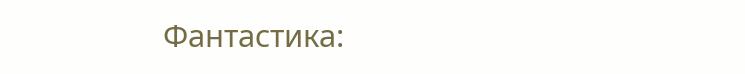Фантастика: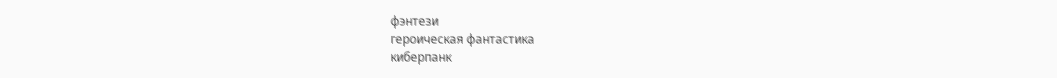фэнтези
героическая фантастика
киберпанк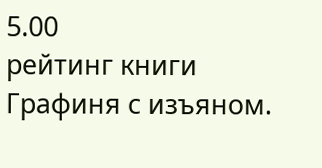5.00
рейтинг книги
Графиня с изъяном.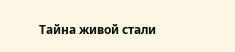Тайна живой стали